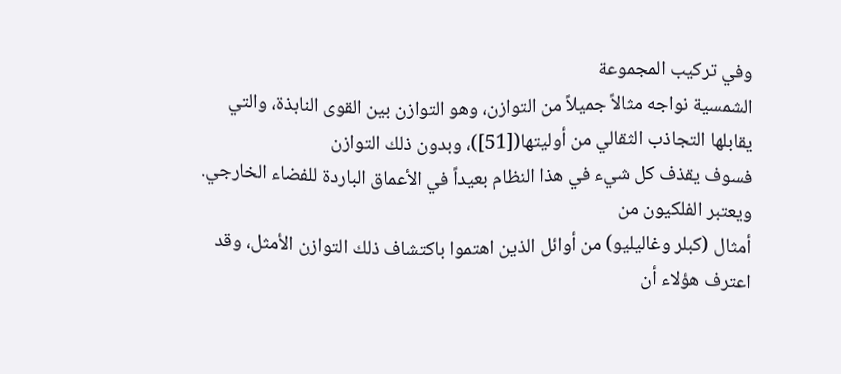وفي تركيب المجموعة
الشمسية نواجه مثالاً جميلاً من التوازن، وهو التوازن بين القوى النابذة، والتي
يقابلها التجاذب الثقالي من أوليتها([51])، وبدون ذلك التوازن
فسوف يقذف كل شيء في هذا النظام بعيداً في الأعماق الباردة للفضاء الخارجي.
ويعتبر الفلكيون من
أمثال (كبلر وغاليليو) من أوائل الذين اهتموا باكتشاف ذلك التوازن الأمثل، وقد
اعترف هؤلاء أن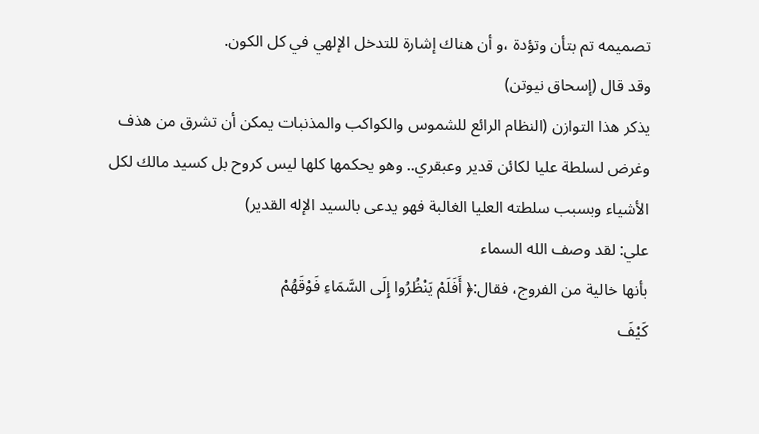تصميمه تم بتأن وتؤدة ،و أن هناك إشارة للتدخل الإلهي في كل الكون.
وقد قال (إسحاق نيوتن)
يذكر هذا التوازن (النظام الرائع للشموس والكواكب والمذنبات يمكن أن تشرق من هذف
وغرض لسلطة عليا لكائن قدير وعبقري.. وهو يحكمها كلها ليس كروح بل كسيد مالك لكل
الأشياء وبسبب سلطته العليا الغالبة فهو يدعى بالسيد الإله القدير)
علي: لقد وصف الله السماء
بأنها خالية من الفروج، فقال:﴿ أَفَلَمْ يَنْظُرُوا إِلَى السَّمَاءِ فَوْقَهُمْ
كَيْفَ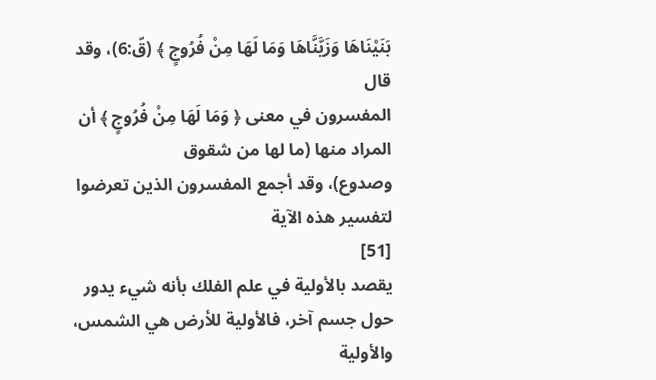بَنَيْنَاهَا وَزَيَّنَّاهَا وَمَا لَهَا مِنْ فُرُوجٍ ﴾ (قّ:6)، وقد قال
المفسرون في معنى ﴿ وَمَا لَهَا مِنْ فُرُوجٍ ﴾ أن المراد منها (ما لها من شقوق
وصدوع)، وقد أجمع المفسرون الذين تعرضوا لتفسير هذه الآية
[51]
يقصد بالأولية في علم الفلك بأنه شيء يدور حول جسم آخر، فالأولية للأرض هي الشمس،
والأولية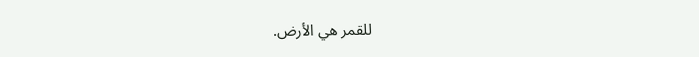للقمر هي الأرض.